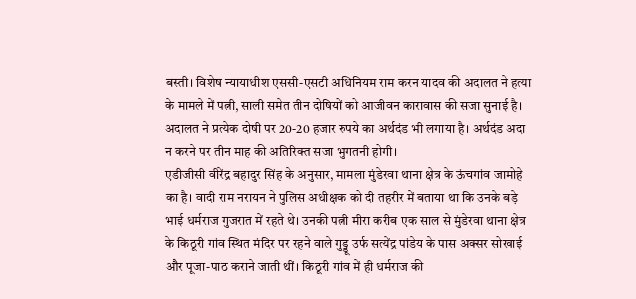बस्ती। विशेष न्यायाधीश एससी-एसटी अधिनियम राम करन यादव की अदालत ने हत्या के मामले में पत्नी, साली समेत तीन दोषियों को आजीवन कारावास की सजा सुनाई है। अदालत ने प्रत्येक दोषी पर 20-20 हजार रुपये का अर्थदंड भी लगाया है। अर्थदंड अदा न करने पर तीन माह की अतिरिक्त सजा भुगतनी होगी।
एडीजीसी वीरेंद्र बहादुर सिंह के अनुसार, मामला मुंडेरवा थाना क्षेत्र के ऊंचगांव जामोहे का है। वादी राम नरायन ने पुलिस अधीक्षक को दी तहरीर में बताया था कि उनके बड़े भाई धर्मराज गुजरात में रहते थे। उनकी पत्नी मीरा करीब एक साल से मुंडेरवा थाना क्षेत्र के किठूरी गांव स्थित मंदिर पर रहने वाले गुड्डू उर्फ सत्येंद्र पांडेय के पास अक्सर सोखाई और पूजा-पाठ कराने जाती थीं। किठूरी गांव में ही धर्मराज की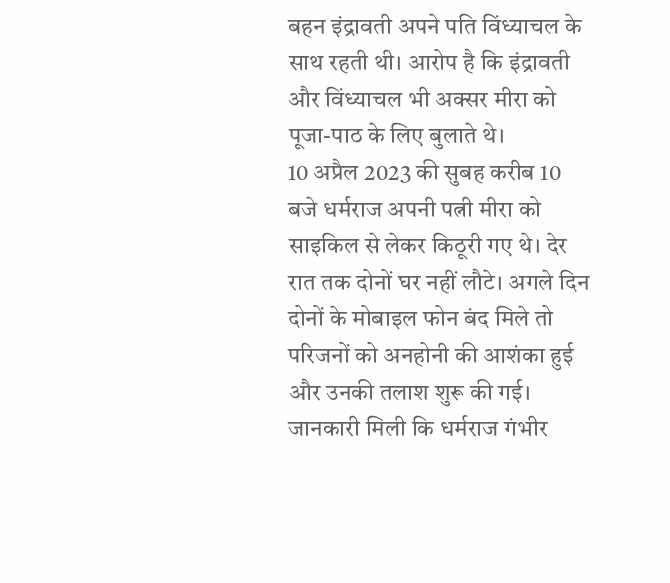बहन इंद्रावती अपने पति विंध्याचल के साथ रहती थी। आरोप है कि इंद्रावती और विंध्याचल भी अक्सर मीरा को पूजा-पाठ के लिए बुलाते थे।
10 अप्रैल 2023 की सुबह करीब 10 बजे धर्मराज अपनी पत्नी मीरा को साइकिल से लेकर किठूरी गए थे। देर रात तक दोनों घर नहीं लौटे। अगले दिन दोनों के मोबाइल फोन बंद मिले तो परिजनों को अनहोनी की आशंका हुई और उनकी तलाश शुरू की गई। जानकारी मिली कि धर्मराज गंभीर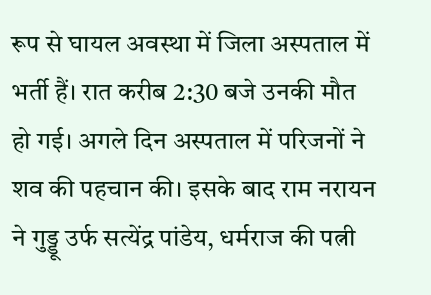रूप से घायल अवस्था में जिला अस्पताल में भर्ती हैं। रात करीब 2:30 बजे उनकी मौत हो गई। अगले दिन अस्पताल में परिजनों ने शव की पहचान की। इसके बाद राम नरायन ने गुड्डू उर्फ सत्येंद्र पांडेय, धर्मराज की पत्नी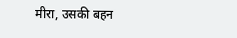मीरा, उसकी बहन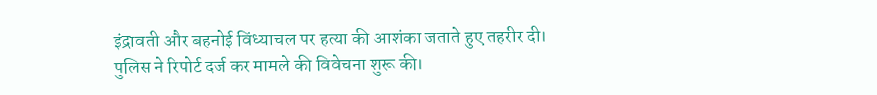इंद्रावती और बहनोई विंध्याचल पर हत्या की आशंका जताते हुए तहरीर दी।
पुलिस ने रिपोर्ट दर्ज कर मामले की विवेचना शुरू की।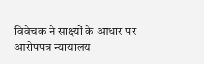विवेचक ने साक्ष्यों के आधार पर आरोपपत्र न्यायालय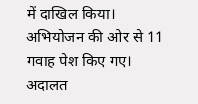में दाखिल किया। अभियोजन की ओर से 11 गवाह पेश किए गए। अदालत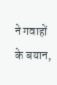ने गवाहों के बयान,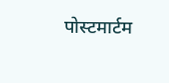पोस्टमार्टम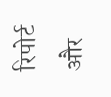रिपोर्ट और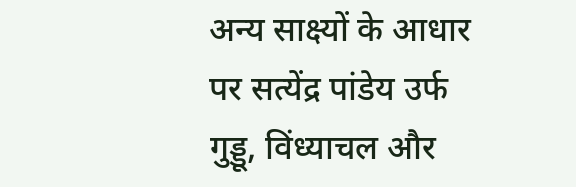अन्य साक्ष्यों के आधार पर सत्येंद्र पांडेय उर्फ गुड्डू, विंध्याचल और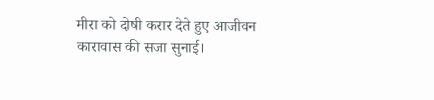मीरा को दोषी करार देते हुए आजीवन कारावास की सजा सुनाई।